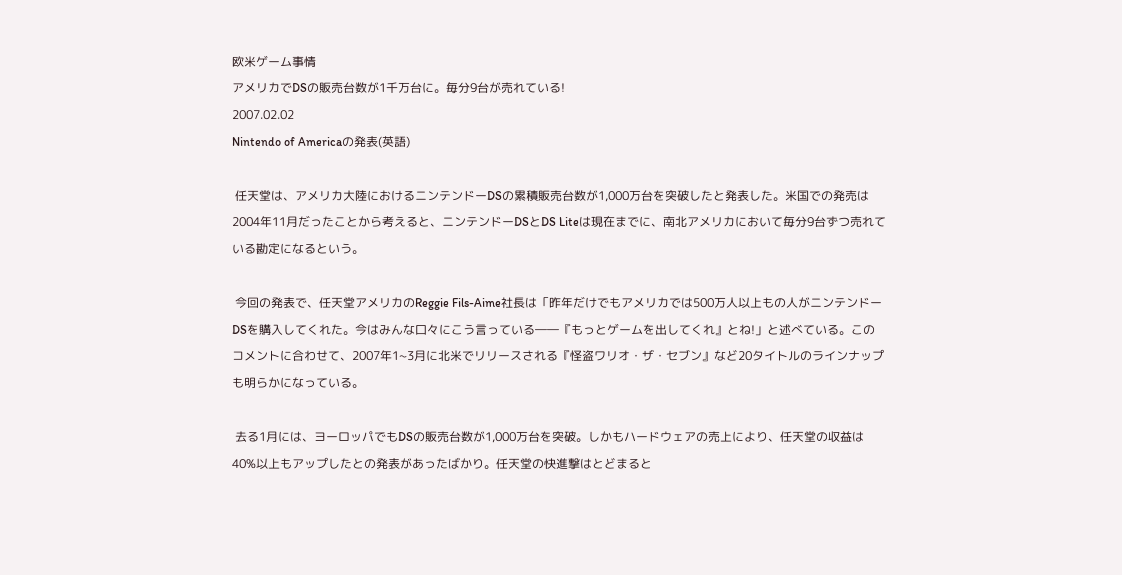欧米ゲーム事情
アメリカでDSの販売台数が1千万台に。毎分9台が売れている!
2007.02.02
Nintendo of Americaの発表(英語)

 任天堂は、アメリカ大陸におけるニンテンドーDSの累積販売台数が1,000万台を突破したと発表した。米国での発売は2004年11月だったことから考えると、ニンテンドーDSとDS Liteは現在までに、南北アメリカにおいて毎分9台ずつ売れている勘定になるという。

 今回の発表で、任天堂アメリカのReggie Fils-Aime社長は「昨年だけでもアメリカでは500万人以上もの人がニンテンドーDSを購入してくれた。今はみんな口々にこう言っている――『もっとゲームを出してくれ』とね!」と述べている。このコメントに合わせて、2007年1~3月に北米でリリースされる『怪盗ワリオ・ザ・セブン』など20タイトルのラインナップも明らかになっている。

 去る1月には、ヨーロッパでもDSの販売台数が1,000万台を突破。しかもハードウェアの売上により、任天堂の収益は40%以上もアップしたとの発表があったばかり。任天堂の快進撃はとどまると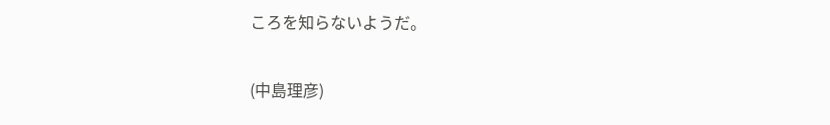ころを知らないようだ。

(中島理彦)